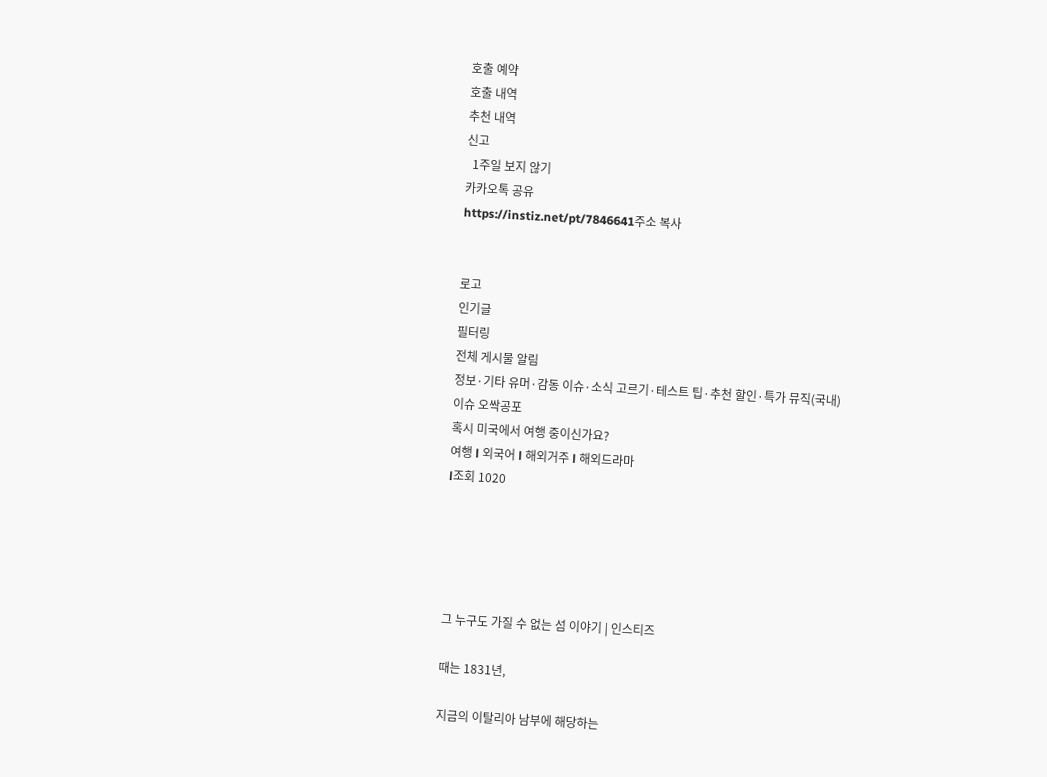호출 예약
호출 내역
추천 내역
신고
  1주일 보지 않기
카카오톡 공유
https://instiz.net/pt/7846641주소 복사


로고
인기글
필터링
전체 게시물 알림
정보·기타 유머·감동 이슈·소식 고르기·테스트 팁·추천 할인·특가 뮤직(국내)
이슈 오싹공포
혹시 미국에서 여행 중이신가요?
여행 l 외국어 l 해외거주 l 해외드라마
l조회 1020





그 누구도 가질 수 없는 섬 이야기 | 인스티즈

때는 1831년,

지금의 이탈리아 남부에 해당하는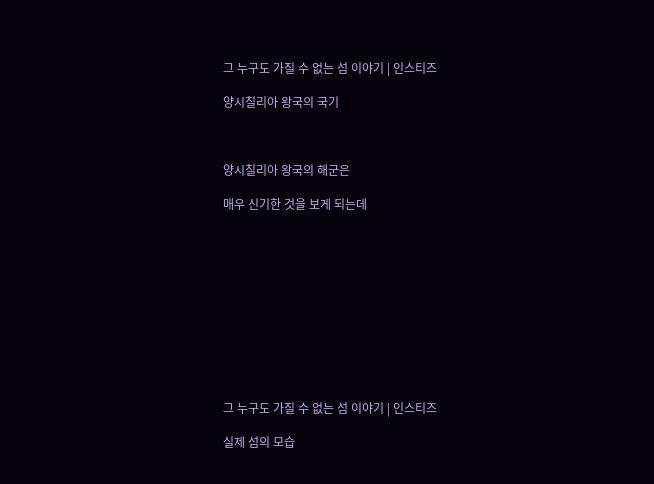그 누구도 가질 수 없는 섬 이야기 | 인스티즈

양시칠리아 왕국의 국기



양시칠리아 왕국의 해군은

매우 신기한 것을 보게 되는데











그 누구도 가질 수 없는 섬 이야기 | 인스티즈

실제 섬의 모습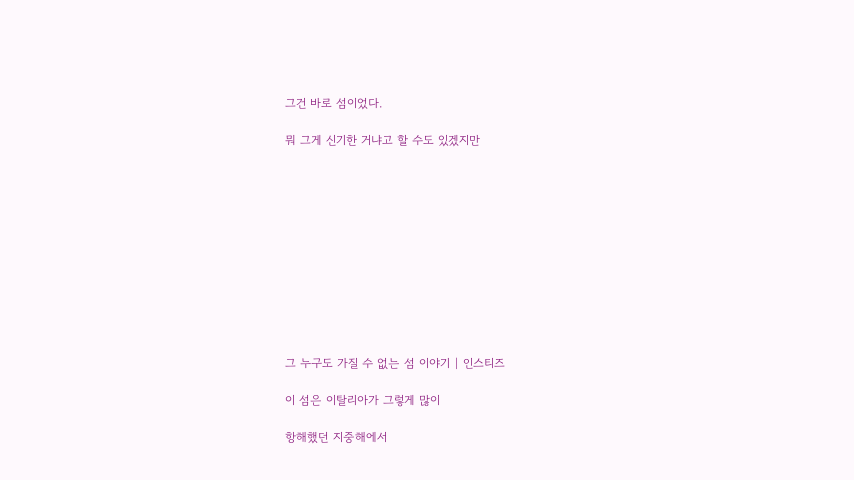그건 바로 섬이었다.

뭐 그게 신기한 거냐고 할 수도 있겠지만











그 누구도 가질 수 없는 섬 이야기 | 인스티즈

이 섬은 이탈리아가 그렇게 많이

항해했던 지중해에서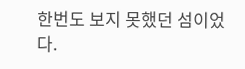한번도 보지 못했던 섬이었다.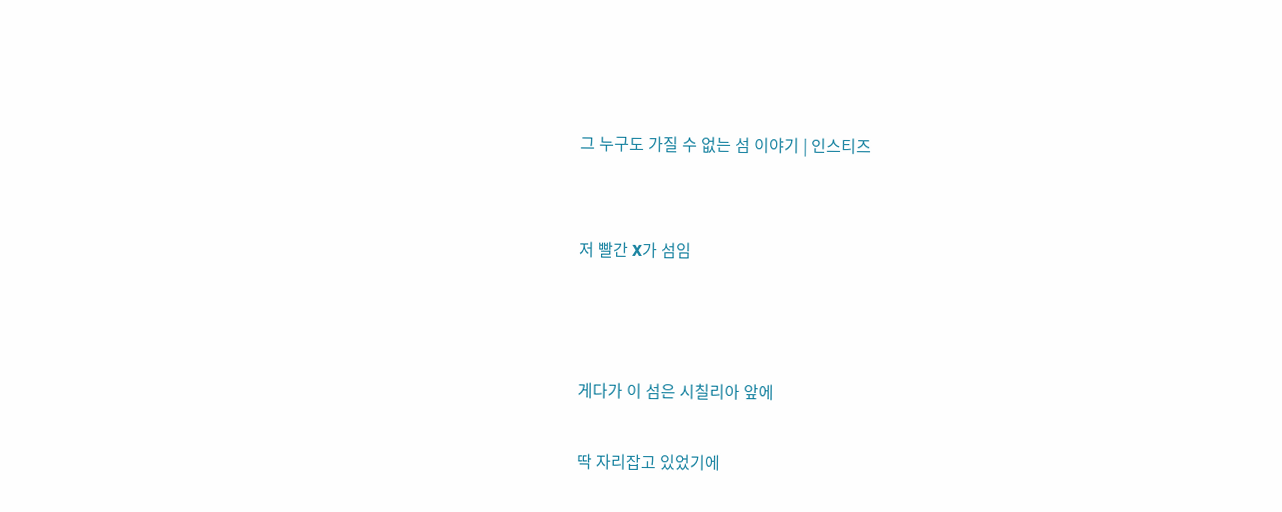그 누구도 가질 수 없는 섬 이야기 | 인스티즈


저 빨간 X가 섬임



게다가 이 섬은 시칠리아 앞에

딱 자리잡고 있었기에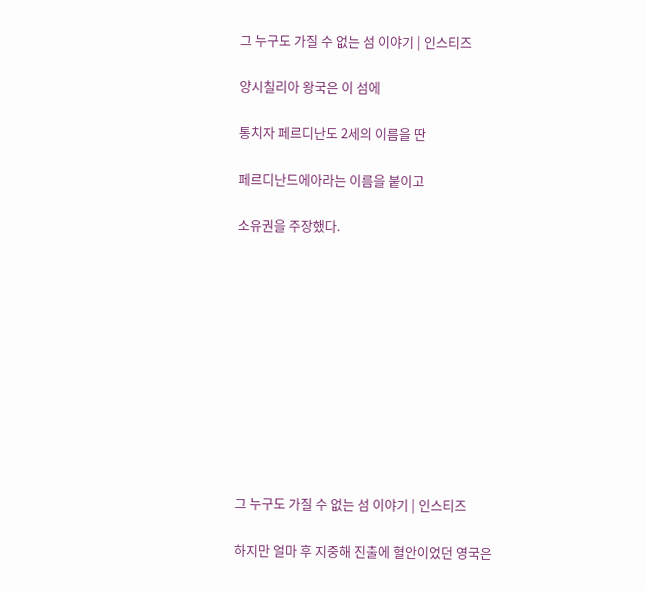그 누구도 가질 수 없는 섬 이야기 | 인스티즈

양시칠리아 왕국은 이 섬에

통치자 페르디난도 2세의 이름을 딴

페르디난드에아라는 이름을 붙이고

소유권을 주장했다.











그 누구도 가질 수 없는 섬 이야기 | 인스티즈

하지만 얼마 후 지중해 진출에 혈안이었던 영국은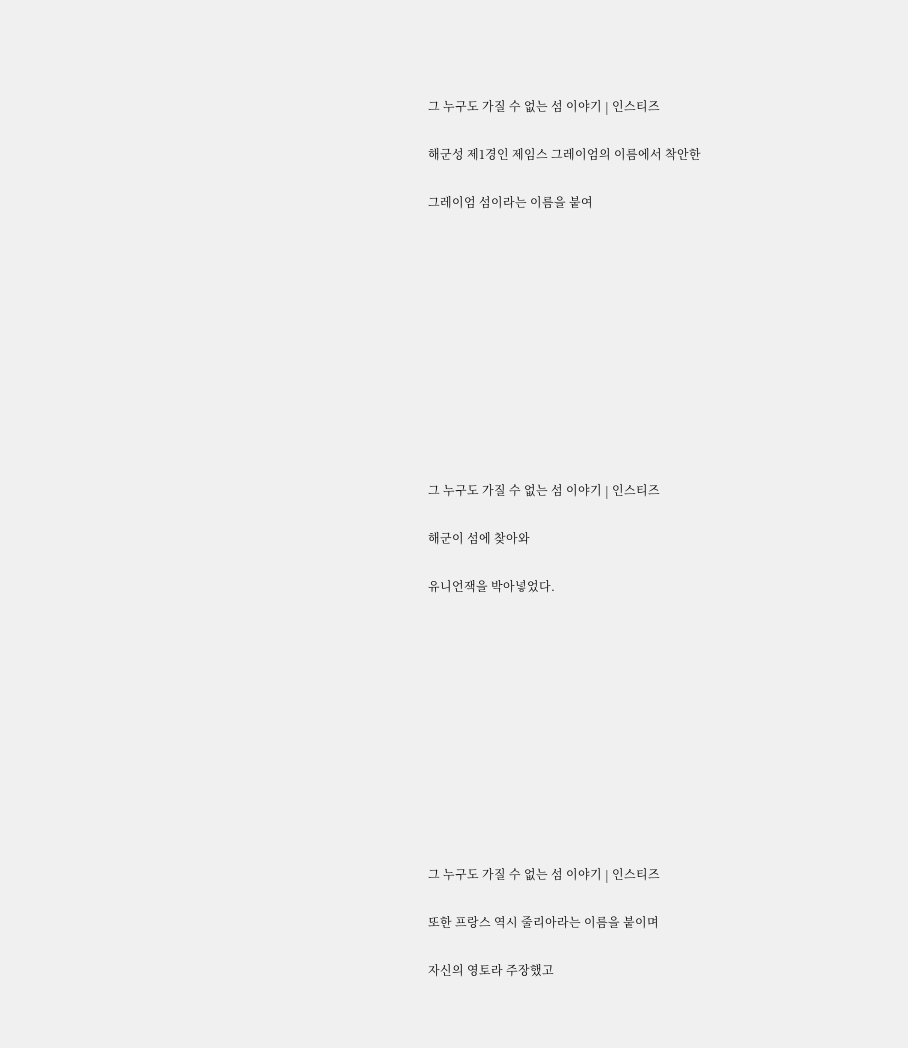그 누구도 가질 수 없는 섬 이야기 | 인스티즈

해군성 제1경인 제임스 그레이엄의 이름에서 착안한

그레이엄 섬이라는 이름을 붙여











그 누구도 가질 수 없는 섬 이야기 | 인스티즈

해군이 섬에 찾아와

유니언잭을 박아넣었다.











그 누구도 가질 수 없는 섬 이야기 | 인스티즈

또한 프랑스 역시 줄리아라는 이름을 붙이며

자신의 영토라 주장했고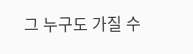그 누구도 가질 수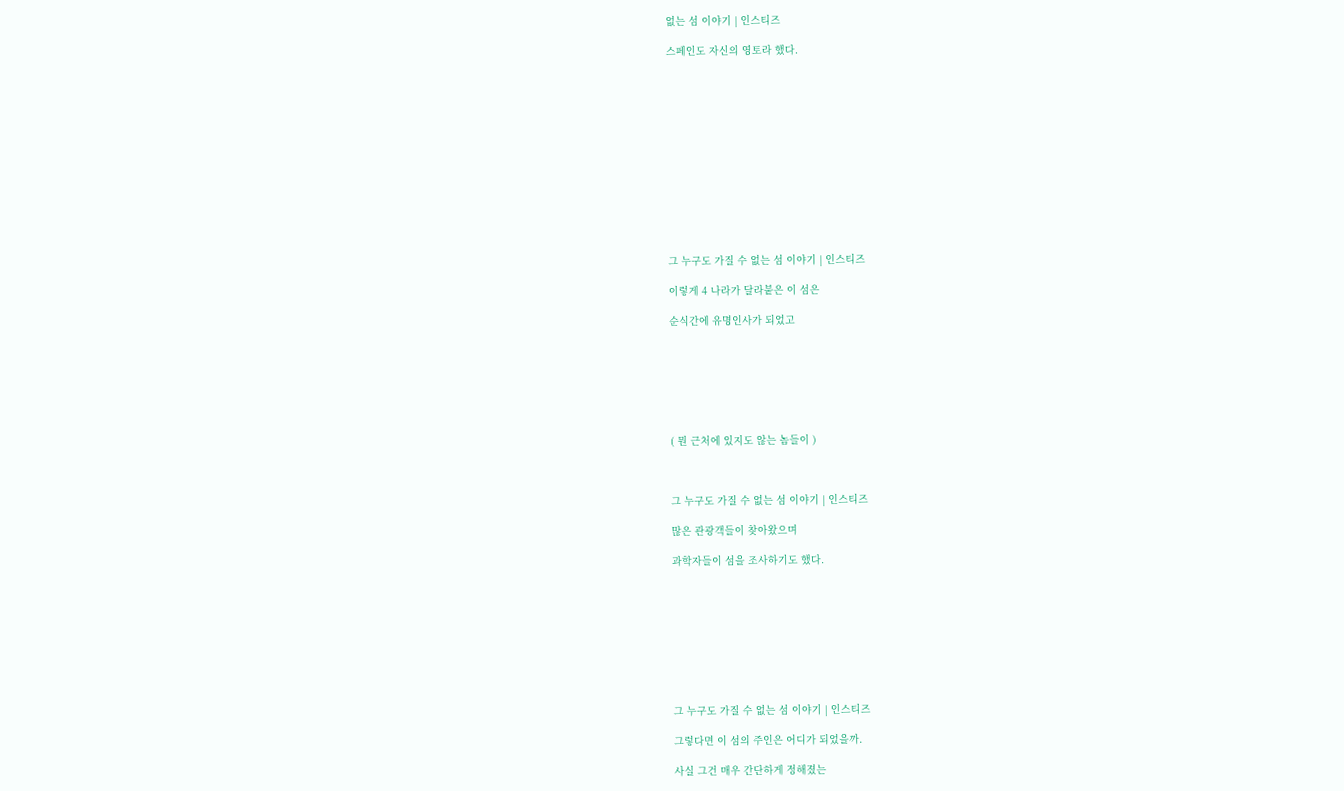없는 섬 이야기 | 인스티즈

스페인도 자신의 영토라 했다.













그 누구도 가질 수 없는 섬 이야기 | 인스티즈

이렇게 4 나라가 달라붙은 이 섬은

순식간에 유명인사가 되었고







( 뭔 근처에 있지도 않는 놈들이 )



그 누구도 가질 수 없는 섬 이야기 | 인스티즈

많은 관광객들이 찾아왔으며

과학자들이 섬을 조사하기도 했다.









그 누구도 가질 수 없는 섬 이야기 | 인스티즈

그렇다면 이 섬의 주인은 어디가 되었을까.

사실 그건 매우 간단하게 정해졌는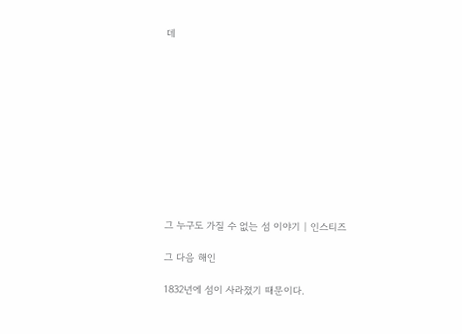데











그 누구도 가질 수 없는 섬 이야기 | 인스티즈

그 다음 해인

1832년에 섬이 사라졌기 때문이다.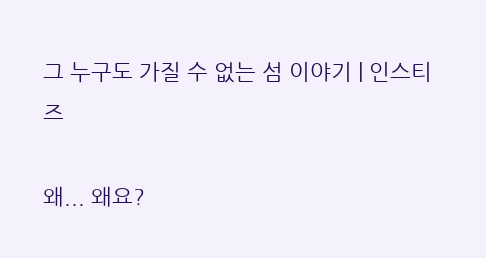그 누구도 가질 수 없는 섬 이야기 | 인스티즈

왜... 왜요?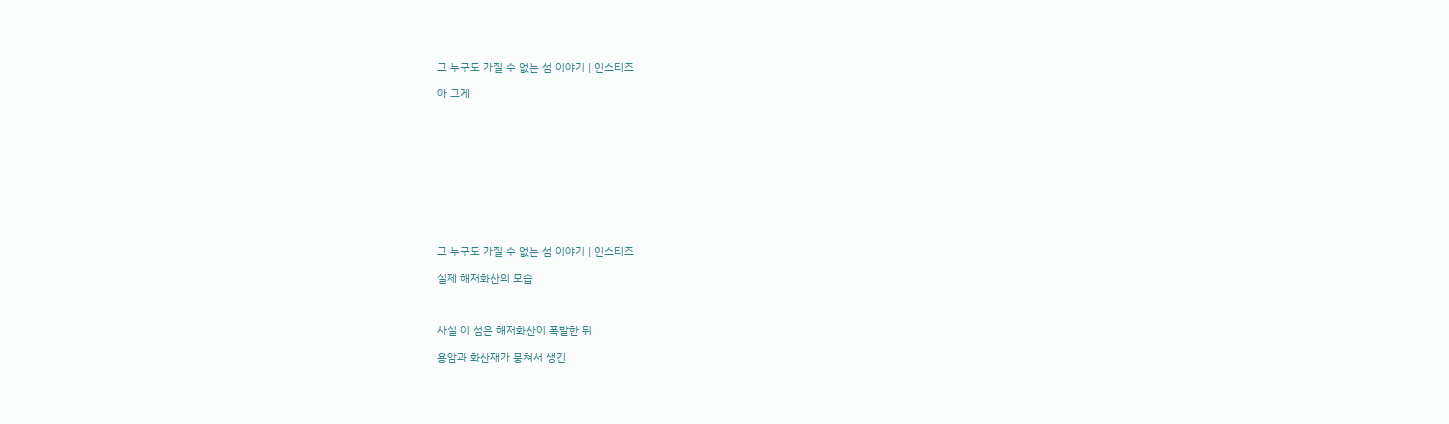그 누구도 가질 수 없는 섬 이야기 | 인스티즈

아 그게











그 누구도 가질 수 없는 섬 이야기 | 인스티즈

실제 해저화산의 모습



사실 이 섬은 해저화산이 폭발한 뒤

용암과 화산재가 뭉쳐서 생긴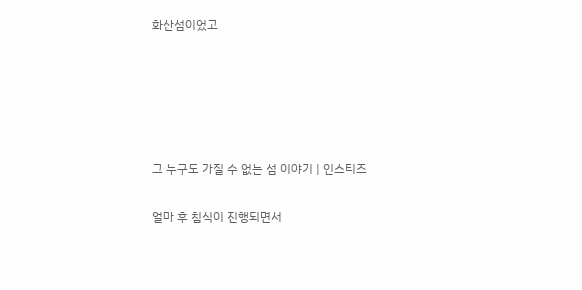화산섬이었고





그 누구도 가질 수 없는 섬 이야기 | 인스티즈

얼마 후 침식이 진행되면서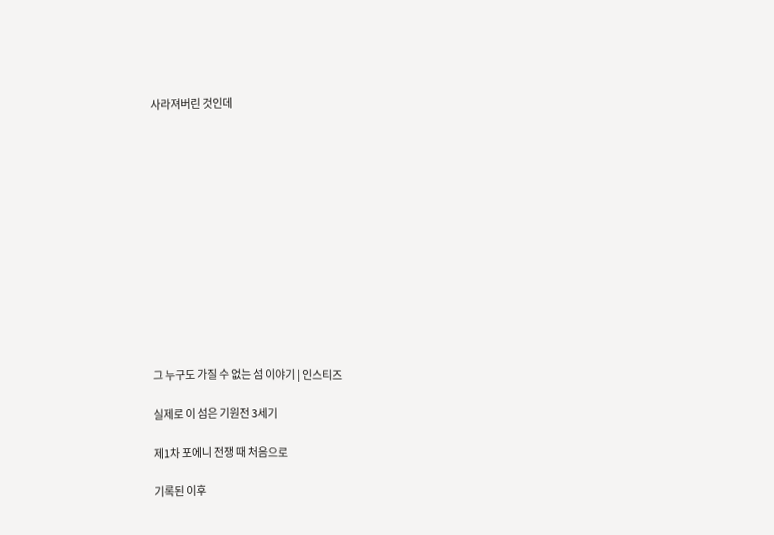사라져버린 것인데













그 누구도 가질 수 없는 섬 이야기 | 인스티즈

실제로 이 섬은 기원전 3세기

제1차 포에니 전쟁 때 처음으로

기록된 이후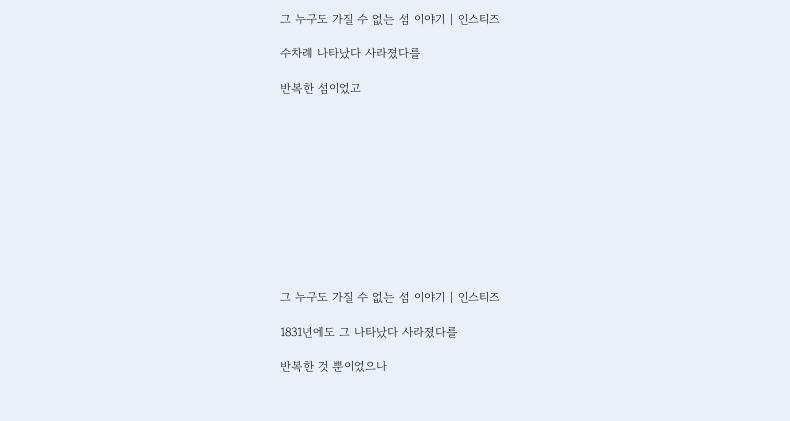그 누구도 가질 수 없는 섬 이야기 | 인스티즈

수차례 나타났다 사라졌다를

반복한 섬이었고











그 누구도 가질 수 없는 섬 이야기 | 인스티즈

1831년에도 그 나타났다 사라졌다를

반복한 것 뿐이었으나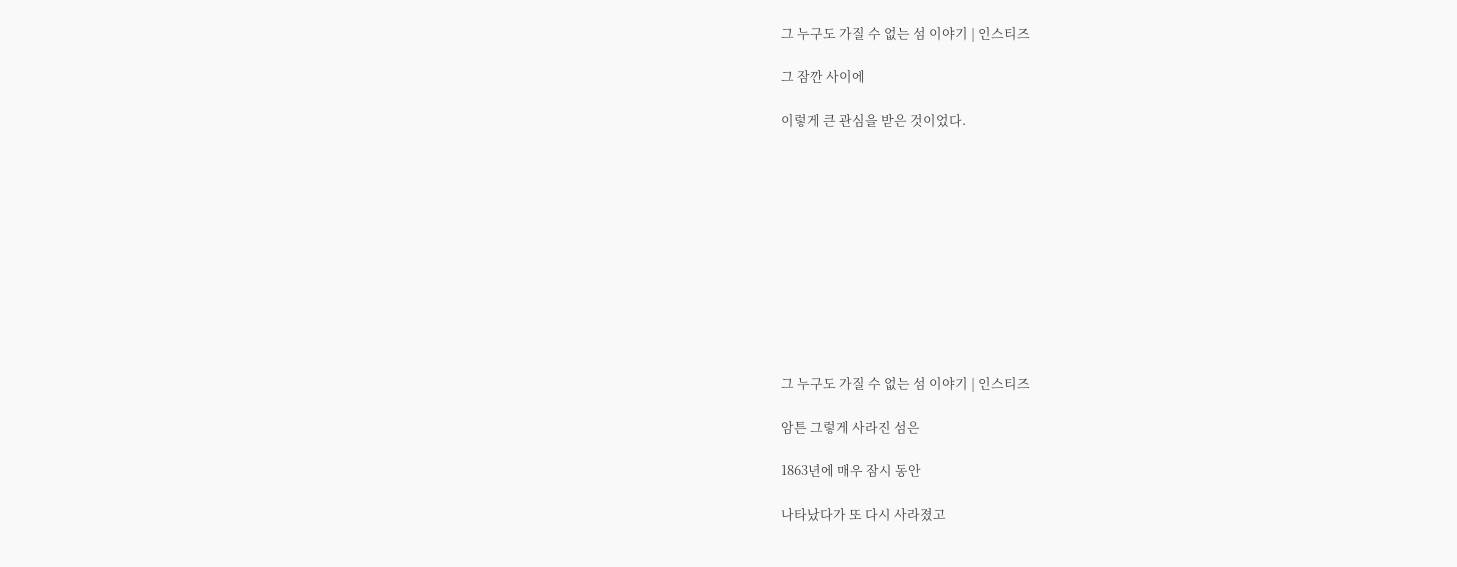그 누구도 가질 수 없는 섬 이야기 | 인스티즈

그 잠깐 사이에

이렇게 큰 관심을 받은 것이었다.











그 누구도 가질 수 없는 섬 이야기 | 인스티즈

암튼 그렇게 사라진 섬은

1863년에 매우 잠시 동안

나타났다가 또 다시 사라졌고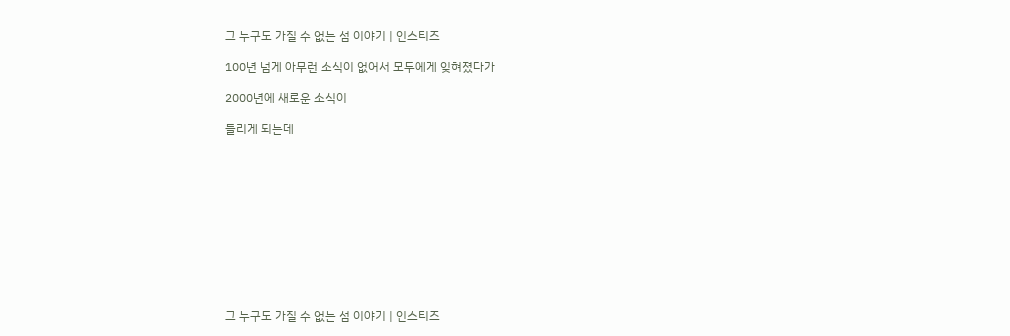그 누구도 가질 수 없는 섬 이야기 | 인스티즈

100년 넘게 아무런 소식이 없어서 모두에게 잊혀졌다가

2000년에 새로운 소식이

들리게 되는데











그 누구도 가질 수 없는 섬 이야기 | 인스티즈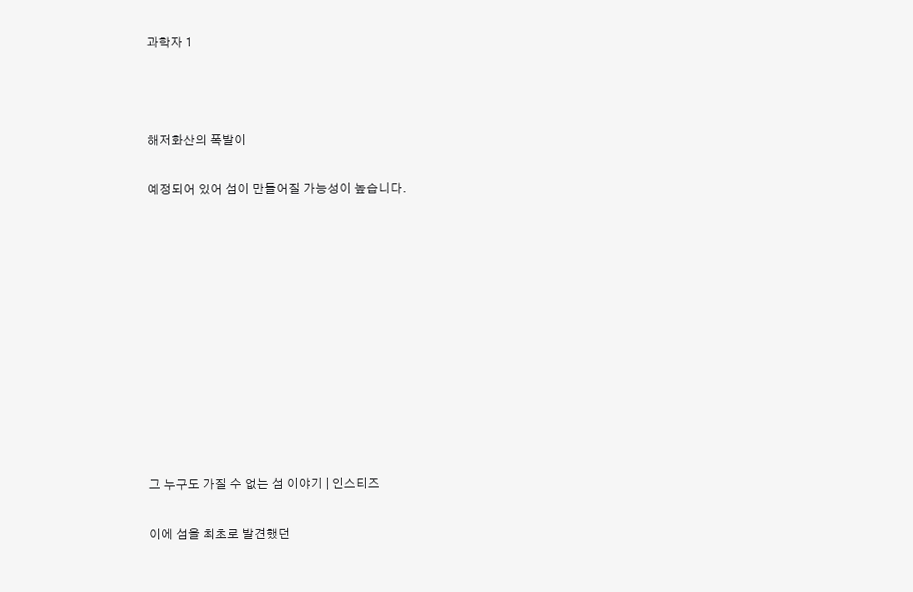과학자 1



해저화산의 폭발이

예정되어 있어 섬이 만들어질 가능성이 높습니다.











그 누구도 가질 수 없는 섬 이야기 | 인스티즈

이에 섬을 최초로 발견했던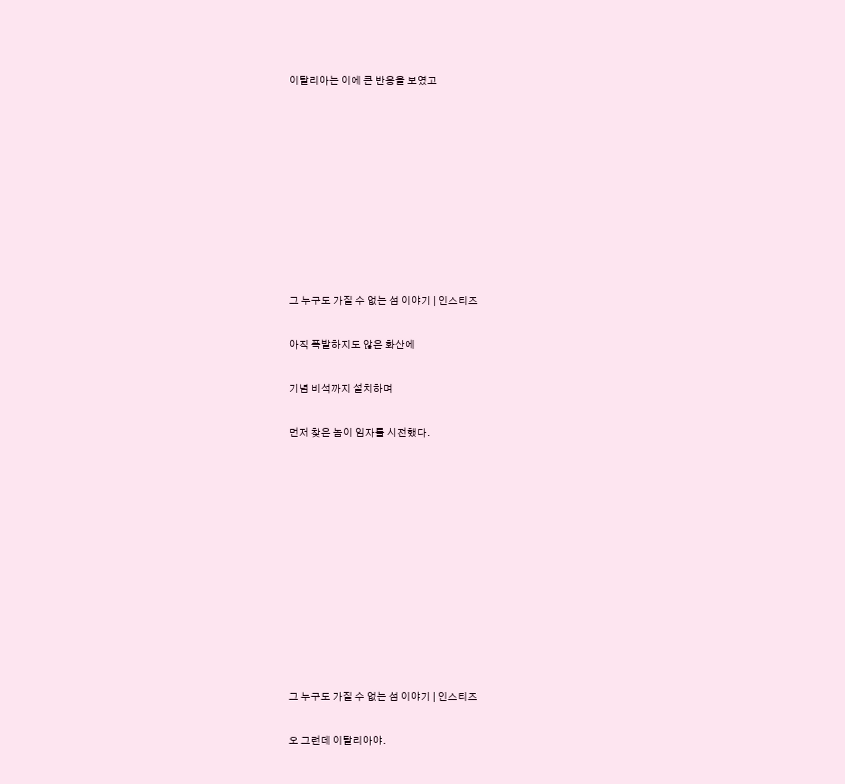이탈리아는 이에 큰 반응을 보였고









그 누구도 가질 수 없는 섬 이야기 | 인스티즈

아직 폭발하지도 않은 화산에

기념 비석까지 설치하며

먼저 찾은 놈이 임자를 시전했다.











그 누구도 가질 수 없는 섬 이야기 | 인스티즈

오 그런데 이탈리아야.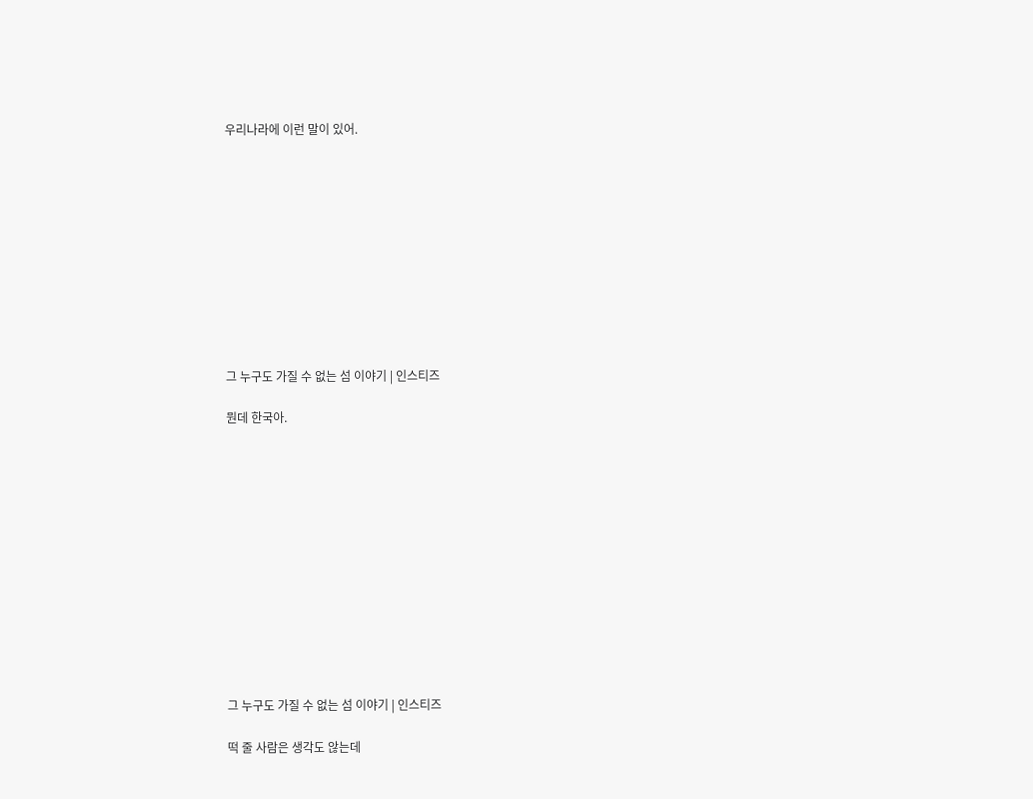우리나라에 이런 말이 있어.











그 누구도 가질 수 없는 섬 이야기 | 인스티즈

뭔데 한국아.













그 누구도 가질 수 없는 섬 이야기 | 인스티즈

떡 줄 사람은 생각도 않는데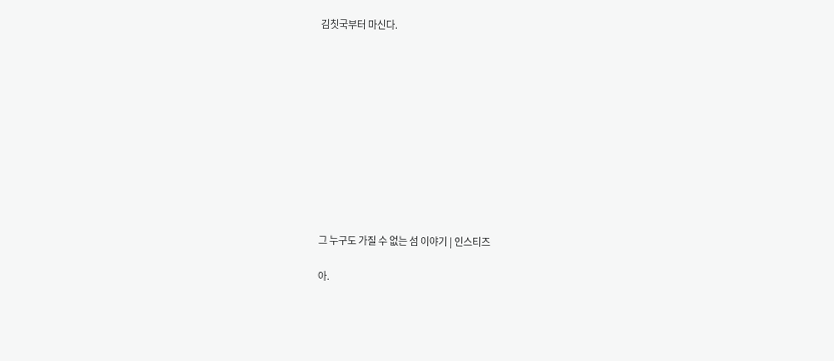김칫국부터 마신다.











그 누구도 가질 수 없는 섬 이야기 | 인스티즈

아.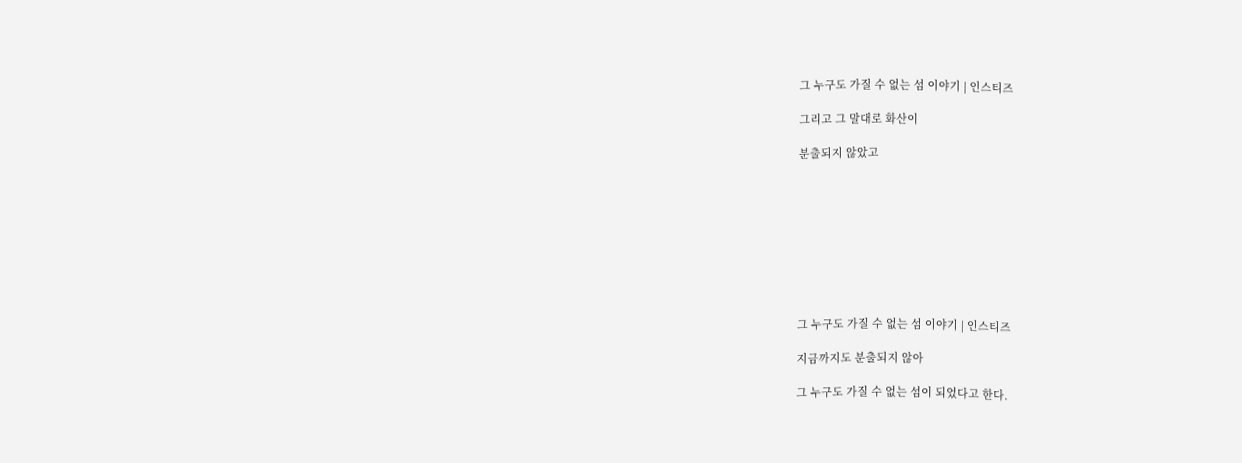그 누구도 가질 수 없는 섬 이야기 | 인스티즈

그리고 그 말대로 화산이

분출되지 않았고









그 누구도 가질 수 없는 섬 이야기 | 인스티즈

지금까지도 분출되지 않아

그 누구도 가질 수 없는 섬이 되었다고 한다.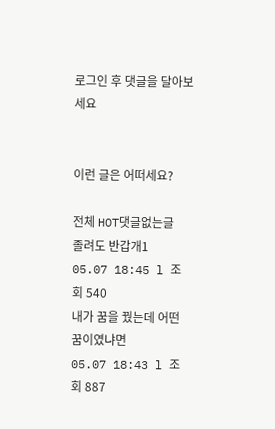로그인 후 댓글을 달아보세요


이런 글은 어떠세요?

전체 HOT댓글없는글
졸려도 반갑개1
05.07 18:45 l 조회 540
내가 꿈을 꿨는데 어떤 꿈이였냐면
05.07 18:43 l 조회 887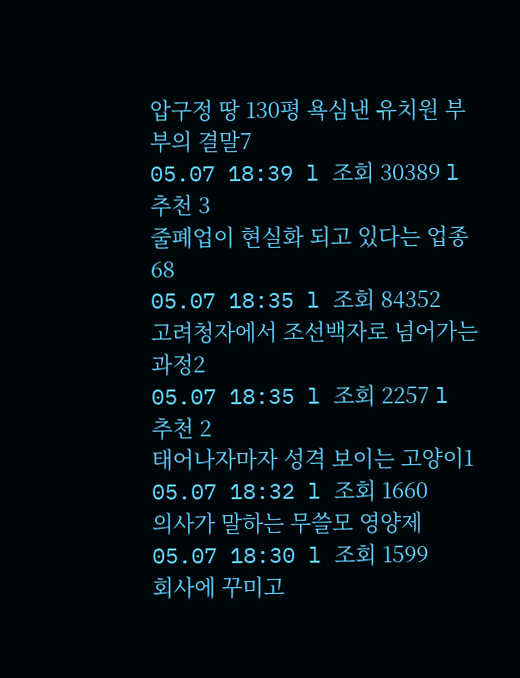압구정 땅 130평 욕심낸 유치원 부부의 결말7
05.07 18:39 l 조회 30389 l 추천 3
줄폐업이 현실화 되고 있다는 업종68
05.07 18:35 l 조회 84352
고려청자에서 조선백자로 넘어가는 과정2
05.07 18:35 l 조회 2257 l 추천 2
태어나자마자 성격 보이는 고양이1
05.07 18:32 l 조회 1660
의사가 말하는 무쓸모 영양제
05.07 18:30 l 조회 1599
회사에 꾸미고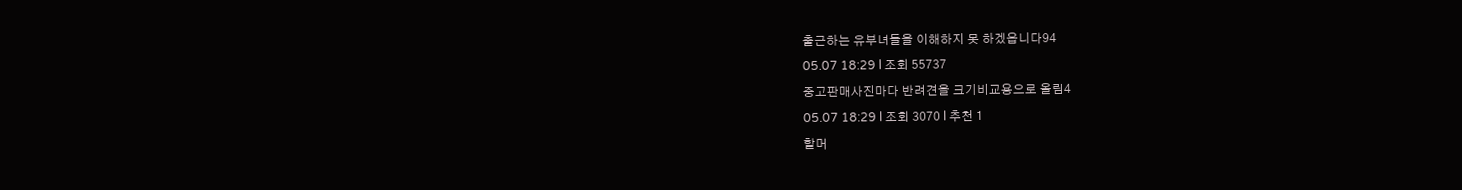출근하는 유부녀들을 이해하지 못 하겠읍니다94
05.07 18:29 l 조회 55737
중고판매사진마다 반려견을 크기비교용으로 올림4
05.07 18:29 l 조회 3070 l 추천 1
할머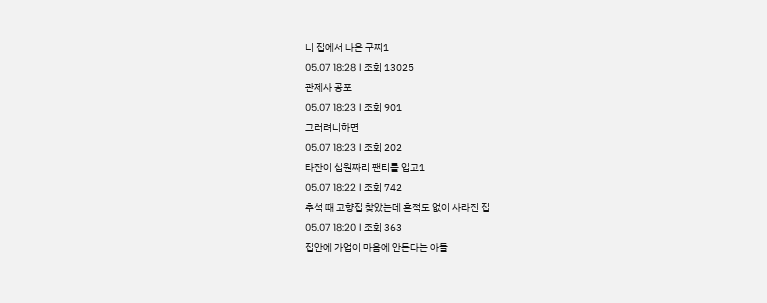니 집에서 나온 구찌1
05.07 18:28 l 조회 13025
관제사 공포
05.07 18:23 l 조회 901
그러려니하면
05.07 18:23 l 조회 202
타잔이 십원짜리 팬티를 입고1
05.07 18:22 l 조회 742
추석 때 고향집 찾았는데 흔적도 없이 사라진 집
05.07 18:20 l 조회 363
집안에 가업이 마음에 안든다는 아들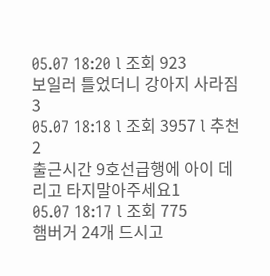05.07 18:20 l 조회 923
보일러 틀었더니 강아지 사라짐3
05.07 18:18 l 조회 3957 l 추천 2
출근시간 9호선급행에 아이 데리고 타지말아주세요1
05.07 18:17 l 조회 775
햄버거 24개 드시고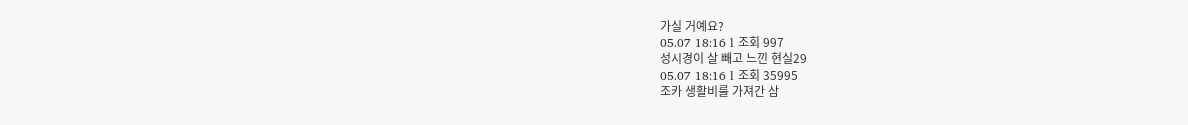가실 거예요?
05.07 18:16 l 조회 997
성시경이 살 빼고 느낀 현실29
05.07 18:16 l 조회 35995
조카 생활비를 가져간 삼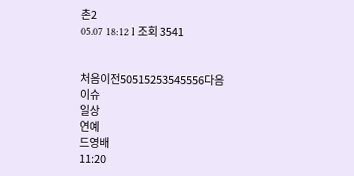촌2
05.07 18:12 l 조회 3541


처음이전50515253545556다음
이슈
일상
연예
드영배
11:20